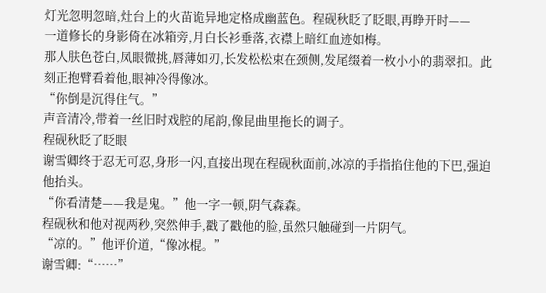灯光忽明忽暗,灶台上的火苗诡异地定格成幽蓝色。程砚秋眨了眨眼,再睁开时——
一道修长的身影倚在冰箱旁,月白长衫垂落,衣襟上暗红血迹如梅。
那人肤色苍白,凤眼微挑,唇薄如刃,长发松松束在颈侧,发尾缀着一枚小小的翡翠扣。此刻正抱臂看着他,眼神冷得像冰。
“你倒是沉得住气。”
声音清冷,带着一丝旧时戏腔的尾韵,像昆曲里拖长的调子。
程砚秋眨了眨眼
谢雪卿终于忍无可忍,身形一闪,直接出现在程砚秋面前,冰凉的手指掐住他的下巴,强迫他抬头。
“你看清楚——我是鬼。”他一字一顿,阴气森森。
程砚秋和他对视两秒,突然伸手,戳了戳他的脸,虽然只触碰到一片阴气。
“凉的。”他评价道,“像冰棍。”
谢雪卿:“……”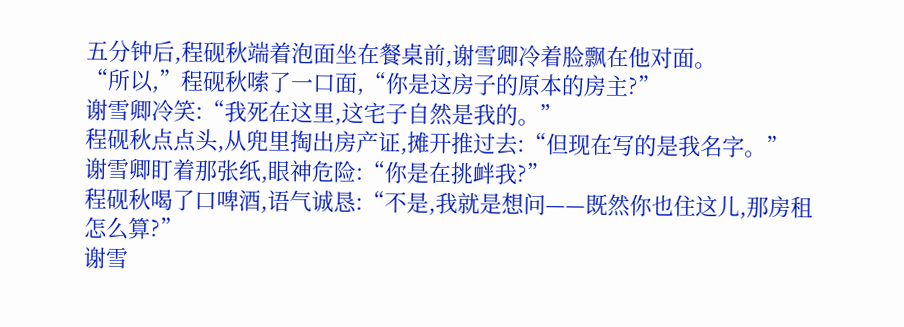五分钟后,程砚秋端着泡面坐在餐桌前,谢雪卿冷着脸飘在他对面。
“所以,”程砚秋嗦了一口面,“你是这房子的原本的房主?”
谢雪卿冷笑:“我死在这里,这宅子自然是我的。”
程砚秋点点头,从兜里掏出房产证,摊开推过去:“但现在写的是我名字。”
谢雪卿盯着那张纸,眼神危险:“你是在挑衅我?”
程砚秋喝了口啤酒,语气诚恳:“不是,我就是想问——既然你也住这儿,那房租怎么算?”
谢雪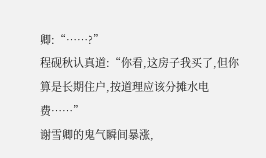卿:“……?”
程砚秋认真道:“你看,这房子我买了,但你算是长期住户,按道理应该分摊水电费……”
谢雪卿的鬼气瞬间暴涨,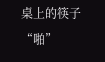桌上的筷子“啪”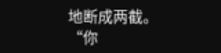地断成两截。
“你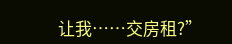让我……交房租?”